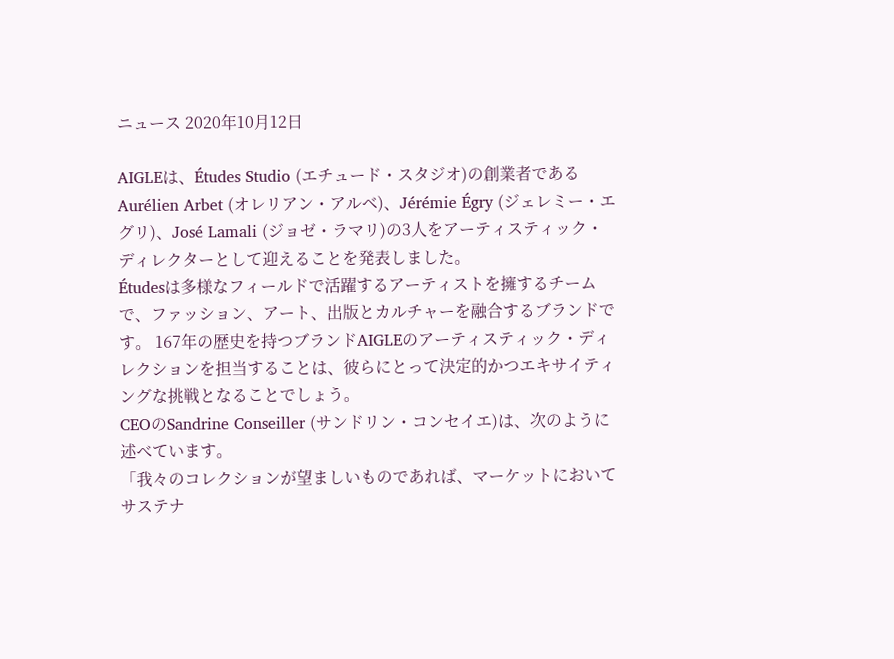ニュース 2020年10月12日

AIGLEは、Études Studio (エチュード・スタジオ)の創業者であるAurélien Arbet (オレリアン・アルベ)、Jérémie Égry (ジェレミー・エグリ)、José Lamali (ジョゼ・ラマリ)の3人をアーティスティック・ディレクターとして迎えることを発表しました。
Étudesは多様なフィールドで活躍するアーティストを擁するチームで、ファッション、アート、出版とカルチャーを融合するブランドです。 167年の歴史を持つブランドAIGLEのアーティスティック・ディレクションを担当することは、彼らにとって決定的かつエキサイティングな挑戦となることでしょう。
CEOのSandrine Conseiller (サンドリン・コンセイエ)は、次のように述べています。
「我々のコレクションが望ましいものであれば、マーケットにおいてサステナ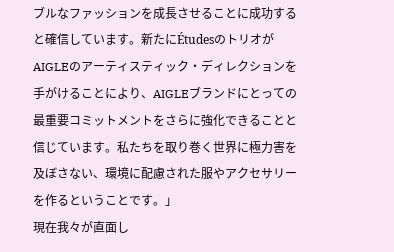ブルなファッションを成長させることに成功すると確信しています。新たにÉtudesのトリオがAIGLEのアーティスティック・ディレクションを手がけることにより、AIGLEブランドにとっての最重要コミットメントをさらに強化できることと信じています。私たちを取り巻く世界に極力害を及ぼさない、環境に配慮された服やアクセサリーを作るということです。」
現在我々が直面し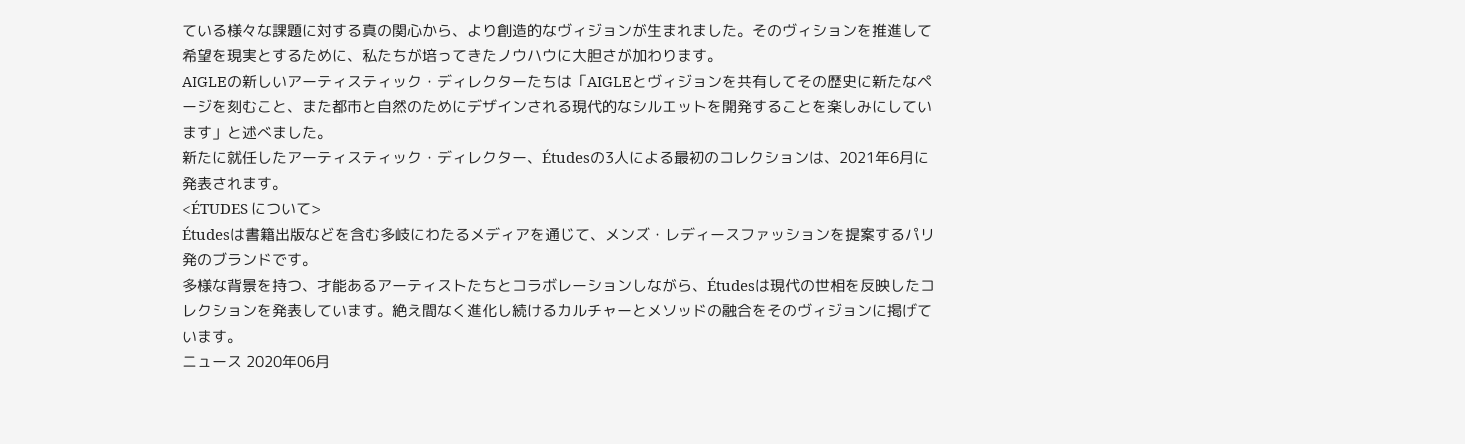ている様々な課題に対する真の関心から、より創造的なヴィジョンが生まれました。そのヴィションを推進して希望を現実とするために、私たちが培ってきたノウハウに大胆さが加わります。
AIGLEの新しいアーティスティック・ディレクターたちは「AIGLEとヴィジョンを共有してその歴史に新たなページを刻むこと、また都市と自然のためにデザインされる現代的なシルエットを開発することを楽しみにしています」と述べました。
新たに就任したアーティスティック・ディレクター、Étudesの3人による最初のコレクションは、2021年6月に発表されます。
<ÉTUDES について>
Étudesは書籍出版などを含む多岐にわたるメディアを通じて、メンズ・レディースファッションを提案するパリ発のブランドです。
多様な背景を持つ、才能あるアーティストたちとコラボレーションしながら、Étudesは現代の世相を反映したコレクションを発表しています。絶え間なく進化し続けるカルチャーとメソッドの融合をそのヴィジョンに掲げています。
ニュース 2020年06月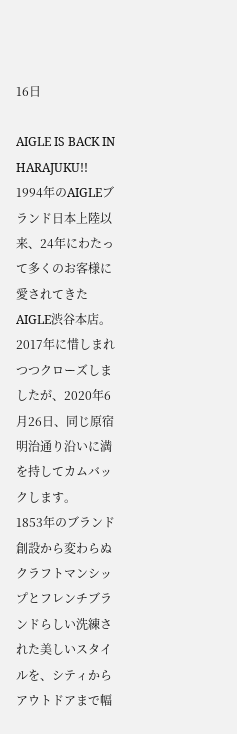16日

AIGLE IS BACK IN HARAJUKU!!
1994年のAIGLEブランド日本上陸以来、24年にわたって多くのお客様に愛されてきたAIGLE渋谷本店。2017年に惜しまれつつクローズしましたが、2020年6月26日、同じ原宿明治通り沿いに満を持してカムバックします。
1853年のブランド創設から変わらぬクラフトマンシップとフレンチブランドらしい洗練された美しいスタイルを、シティからアウトドアまで幅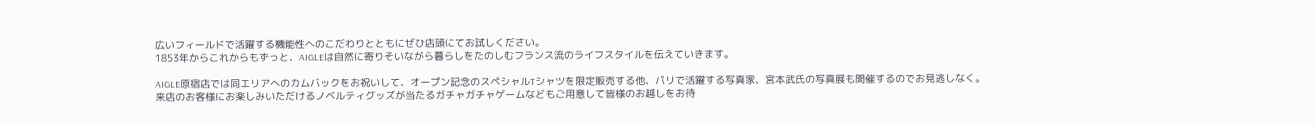広いフィールドで活躍する機能性へのこだわりとともにぜひ店頭にてお試しください。
1853年からこれからもずっと、AIGLEは自然に寄りそいながら暮らしをたのしむフランス流のライフスタイルを伝えていきます。

AIGLE原宿店では同エリアへのカムバックをお祝いして、オープン記念のスペシャルTシャツを限定販売する他、パリで活躍する写真家、宮本武氏の写真展も開催するのでお見逃しなく。
来店のお客様にお楽しみいただけるノベルティグッズが当たるガチャガチャゲームなどもご用意して皆様のお越しをお待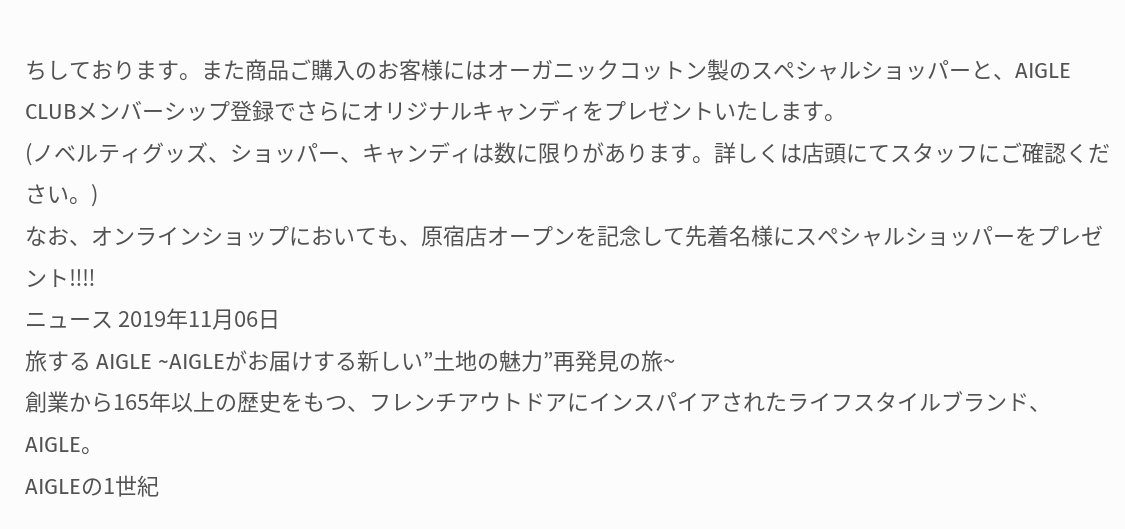ちしております。また商品ご購入のお客様にはオーガニックコットン製のスペシャルショッパーと、AIGLE CLUBメンバーシップ登録でさらにオリジナルキャンディをプレゼントいたします。
(ノベルティグッズ、ショッパー、キャンディは数に限りがあります。詳しくは店頭にてスタッフにご確認ください。)
なお、オンラインショップにおいても、原宿店オープンを記念して先着名様にスペシャルショッパーをプレゼント‼‼
ニュース 2019年11月06日
旅する AIGLE ~AIGLEがお届けする新しい”土地の魅力”再発見の旅~
創業から165年以上の歴史をもつ、フレンチアウトドアにインスパイアされたライフスタイルブランド、AIGLE。
AIGLEの1世紀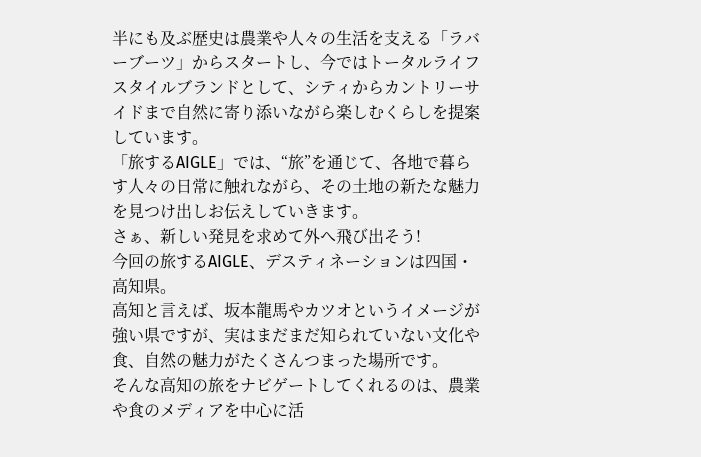半にも及ぶ歴史は農業や人々の生活を支える「ラバーブーツ」からスタートし、今ではトータルライフスタイルブランドとして、シティからカントリーサイドまで自然に寄り添いながら楽しむくらしを提案しています。
「旅するAIGLE」では、“旅”を通じて、各地で暮らす人々の日常に触れながら、その土地の新たな魅力を見つけ出しお伝えしていきます。
さぁ、新しい発見を求めて外へ飛び出そう!
今回の旅するAIGLE、デスティネーションは四国・高知県。
高知と言えば、坂本龍馬やカツオというイメージが強い県ですが、実はまだまだ知られていない文化や食、自然の魅力がたくさんつまった場所です。
そんな高知の旅をナビゲートしてくれるのは、農業や食のメディアを中心に活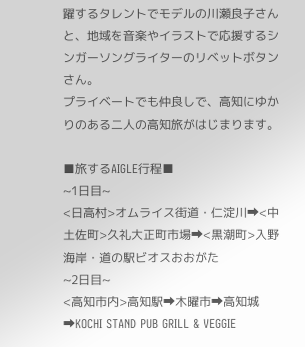躍するタレントでモデルの川瀬良子さんと、地域を音楽やイラストで応援するシンガーソングライターのリベットボタンさん。
プライベートでも仲良しで、高知にゆかりのある二人の高知旅がはじまります。

■旅するAIGLE行程■
~1日目~
<日高村>オムライス街道・仁淀川➡<中土佐町>久礼大正町市場➡<黒潮町>入野海岸・道の駅ビオスおおがた
~2日目~
<高知市内>高知駅➡木曜市➡高知城➡KOCHI STAND PUB GRILL & VEGGIE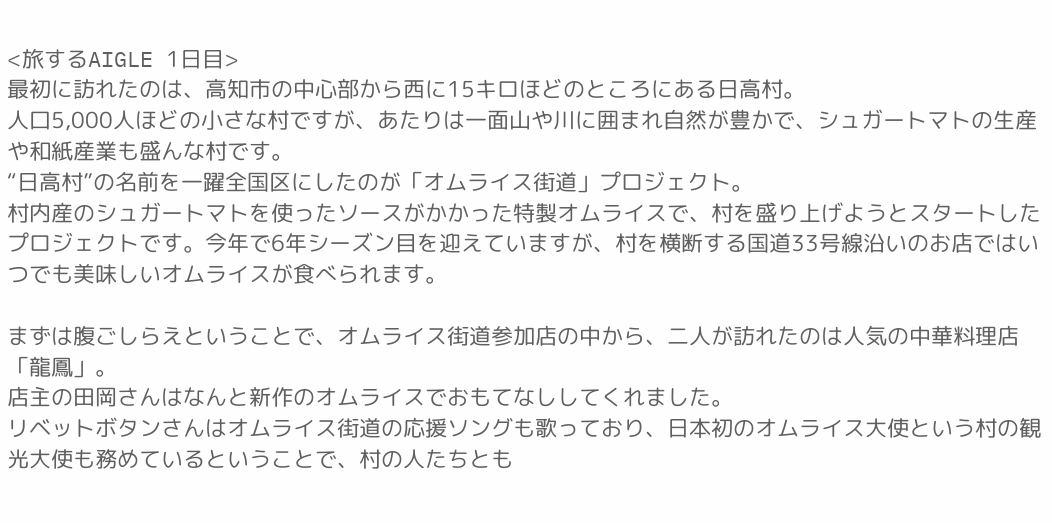<旅するAIGLE 1日目>
最初に訪れたのは、高知市の中心部から西に15キロほどのところにある日高村。
人口5,000人ほどの小さな村ですが、あたりは一面山や川に囲まれ自然が豊かで、シュガートマトの生産や和紙産業も盛んな村です。
“日高村”の名前を一躍全国区にしたのが「オムライス街道」プロジェクト。
村内産のシュガートマトを使ったソースがかかった特製オムライスで、村を盛り上げようとスタートしたプロジェクトです。今年で6年シーズン目を迎えていますが、村を横断する国道33号線沿いのお店ではいつでも美味しいオムライスが食べられます。

まずは腹ごしらえということで、オムライス街道参加店の中から、二人が訪れたのは人気の中華料理店「龍鳳」。
店主の田岡さんはなんと新作のオムライスでおもてなししてくれました。
リベットボタンさんはオムライス街道の応援ソングも歌っており、日本初のオムライス大使という村の観光大使も務めているということで、村の人たちとも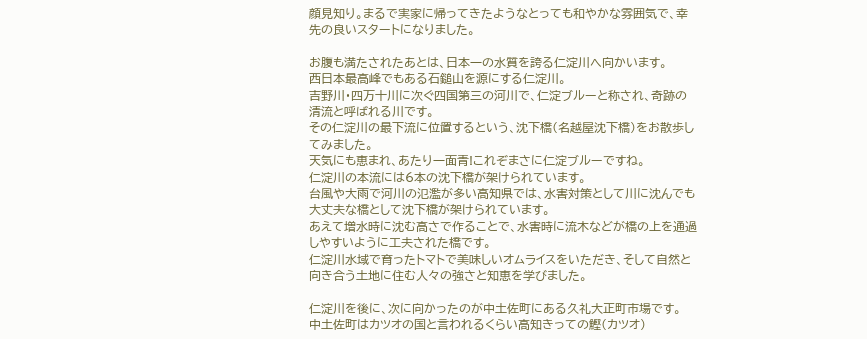顔見知り。まるで実家に帰ってきたようなとっても和やかな雰囲気で、幸先の良いスタートになりました。

お腹も満たされたあとは、日本一の水質を誇る仁淀川へ向かいます。
西日本最高峰でもある石鎚山を源にする仁淀川。
吉野川・四万十川に次ぐ四国第三の河川で、仁淀ブルーと称され、奇跡の清流と呼ばれる川です。
その仁淀川の最下流に位置するという、沈下橋(名越屋沈下橋)をお散歩してみました。
天気にも恵まれ、あたり一面青!これぞまさに仁淀ブルーですね。
仁淀川の本流には6本の沈下橋が架けられています。
台風や大雨で河川の氾濫が多い高知県では、水害対策として川に沈んでも大丈夫な橋として沈下橋が架けられています。
あえて増水時に沈む高さで作ることで、水害時に流木などが橋の上を通過しやすいように工夫された橋です。
仁淀川水域で育ったトマトで美味しいオムライスをいただき、そして自然と向き合う土地に住む人々の強さと知恵を学びました。

仁淀川を後に、次に向かったのが中土佐町にある久礼大正町市場です。
中土佐町はカツオの国と言われるくらい高知きっての鰹(カツオ)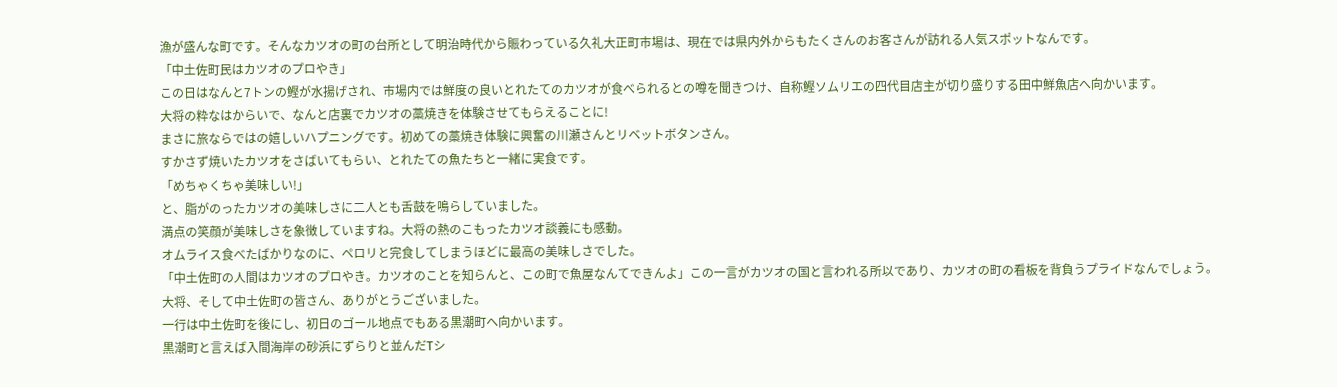漁が盛んな町です。そんなカツオの町の台所として明治時代から賑わっている久礼大正町市場は、現在では県内外からもたくさんのお客さんが訪れる人気スポットなんです。
「中土佐町民はカツオのプロやき」
この日はなんと7トンの鰹が水揚げされ、市場内では鮮度の良いとれたてのカツオが食べられるとの噂を聞きつけ、自称鰹ソムリエの四代目店主が切り盛りする田中鮮魚店へ向かいます。
大将の粋なはからいで、なんと店裏でカツオの藁焼きを体験させてもらえることに!
まさに旅ならではの嬉しいハプニングです。初めての藁焼き体験に興奮の川瀬さんとリベットボタンさん。
すかさず焼いたカツオをさばいてもらい、とれたての魚たちと一緒に実食です。
「めちゃくちゃ美味しい!」
と、脂がのったカツオの美味しさに二人とも舌鼓を鳴らしていました。
満点の笑顔が美味しさを象徴していますね。大将の熱のこもったカツオ談義にも感動。
オムライス食べたばかりなのに、ペロリと完食してしまうほどに最高の美味しさでした。
「中土佐町の人間はカツオのプロやき。カツオのことを知らんと、この町で魚屋なんてできんよ」この一言がカツオの国と言われる所以であり、カツオの町の看板を背負うプライドなんでしょう。
大将、そして中土佐町の皆さん、ありがとうございました。
一行は中土佐町を後にし、初日のゴール地点でもある黒潮町へ向かいます。
黒潮町と言えば入間海岸の砂浜にずらりと並んだTシ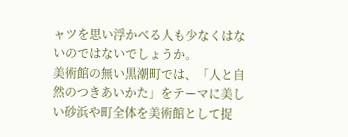ャツを思い浮かべる人も少なくはないのではないでしょうか。
美術館の無い黒潮町では、「人と自然のつきあいかた」をテーマに美しい砂浜や町全体を美術館として捉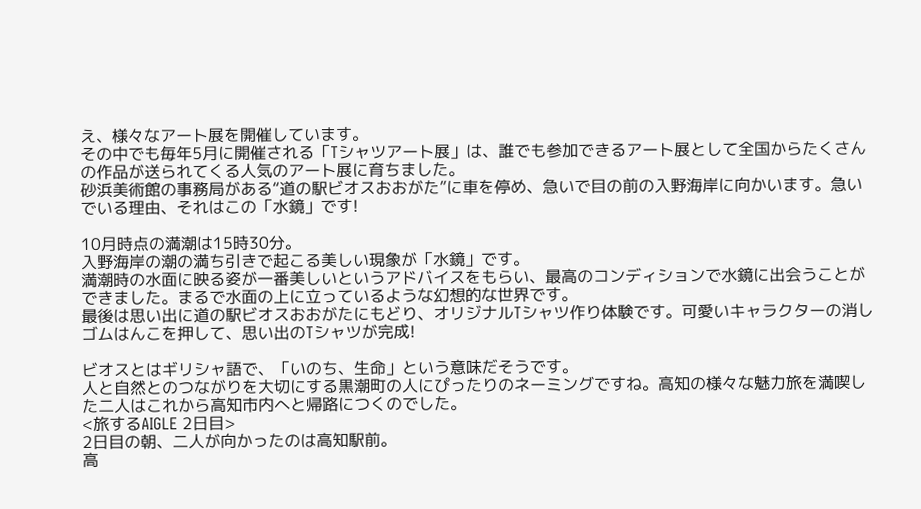え、様々なアート展を開催しています。
その中でも毎年5月に開催される「Tシャツアート展」は、誰でも参加できるアート展として全国からたくさんの作品が送られてくる人気のアート展に育ちました。
砂浜美術館の事務局がある“道の駅ビオスおおがた”に車を停め、急いで目の前の入野海岸に向かいます。急いでいる理由、それはこの「水鏡」です!

10月時点の満潮は15時30分。
入野海岸の潮の満ち引きで起こる美しい現象が「水鏡」です。
満潮時の水面に映る姿が一番美しいというアドバイスをもらい、最高のコンディションで水鏡に出会うことができました。まるで水面の上に立っているような幻想的な世界です。
最後は思い出に道の駅ビオスおおがたにもどり、オリジナルTシャツ作り体験です。可愛いキャラクターの消しゴムはんこを押して、思い出のTシャツが完成!

ビオスとはギリシャ語で、「いのち、生命」という意味だそうです。
人と自然とのつながりを大切にする黒潮町の人にぴったりのネーミングですね。高知の様々な魅力旅を満喫した二人はこれから高知市内へと帰路につくのでした。
<旅するAIGLE 2日目>
2日目の朝、二人が向かったのは高知駅前。
高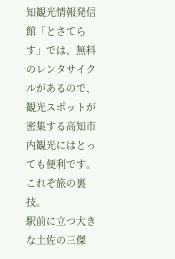知観光情報発信館「とさてらす」では、無料のレンタサイクルがあるので、観光スポットが密集する高知市内観光にはとっても便利です。
これぞ旅の裏技。
駅前に立つ大きな土佐の三傑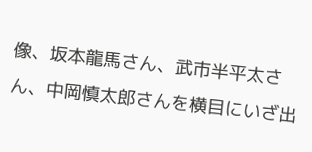像、坂本龍馬さん、武市半平太さん、中岡慎太郎さんを横目にいざ出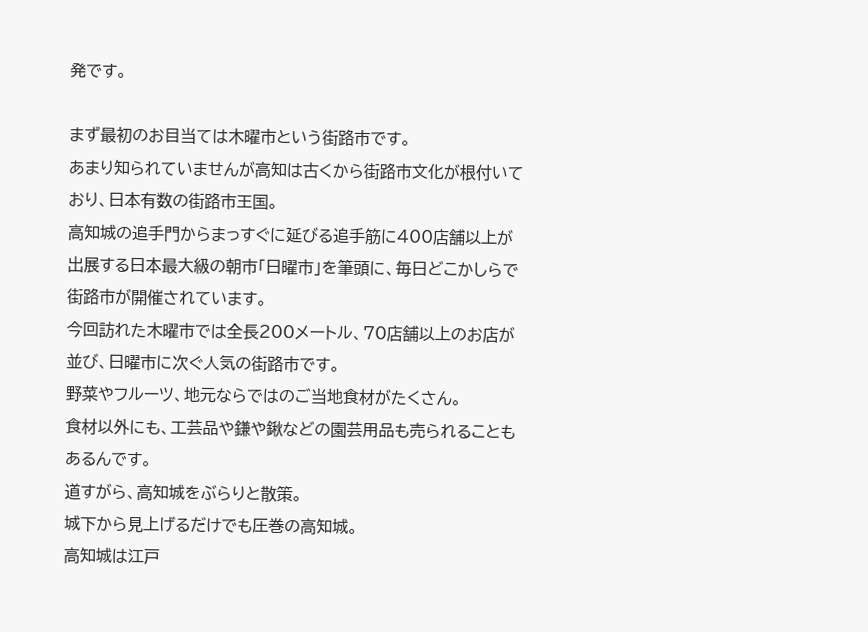発です。

まず最初のお目当ては木曜市という街路市です。
あまり知られていませんが高知は古くから街路市文化が根付いており、日本有数の街路市王国。
高知城の追手門からまっすぐに延びる追手筋に400店舗以上が出展する日本最大級の朝市「日曜市」を筆頭に、毎日どこかしらで街路市が開催されています。
今回訪れた木曜市では全長200メートル、70店舗以上のお店が並び、日曜市に次ぐ人気の街路市です。
野菜やフルーツ、地元ならではのご当地食材がたくさん。
食材以外にも、工芸品や鎌や鍬などの園芸用品も売られることもあるんです。
道すがら、高知城をぶらりと散策。
城下から見上げるだけでも圧巻の高知城。
高知城は江戸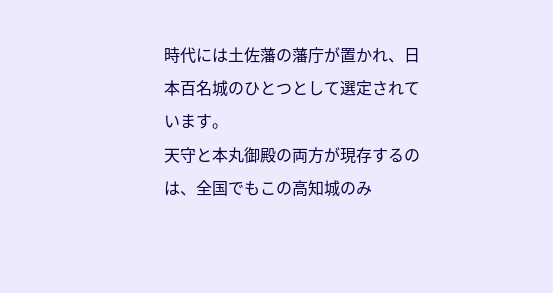時代には土佐藩の藩庁が置かれ、日本百名城のひとつとして選定されています。
天守と本丸御殿の両方が現存するのは、全国でもこの高知城のみ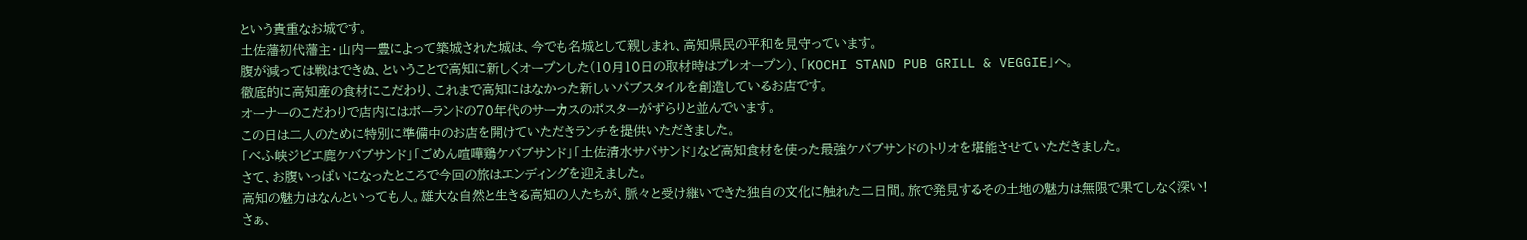という貴重なお城です。
土佐藩初代藩主・山内一豊によって築城された城は、今でも名城として親しまれ、高知県民の平和を見守っています。
腹が減っては戦はできぬ、ということで高知に新しくオープンした(10月10日の取材時はプレオープン)、「KOCHI STAND PUB GRILL & VEGGIE」へ。
徹底的に高知産の食材にこだわり、これまで高知にはなかった新しいパブスタイルを創造しているお店です。
オーナーのこだわりで店内にはポーランドの70年代のサーカスのポスターがずらりと並んでいます。
この日は二人のために特別に準備中のお店を開けていただきランチを提供いただきました。
「べふ峡ジビエ鹿ケバブサンド」「ごめん喧嘩鶏ケバブサンド」「土佐清水サバサンド」など高知食材を使った最強ケバブサンドのトリオを堪能させていただきました。
さて、お腹いっぱいになったところで今回の旅はエンディングを迎えました。
高知の魅力はなんといっても人。雄大な自然と生きる高知の人たちが、脈々と受け継いできた独自の文化に触れた二日間。旅で発見するその土地の魅力は無限で果てしなく深い!
さぁ、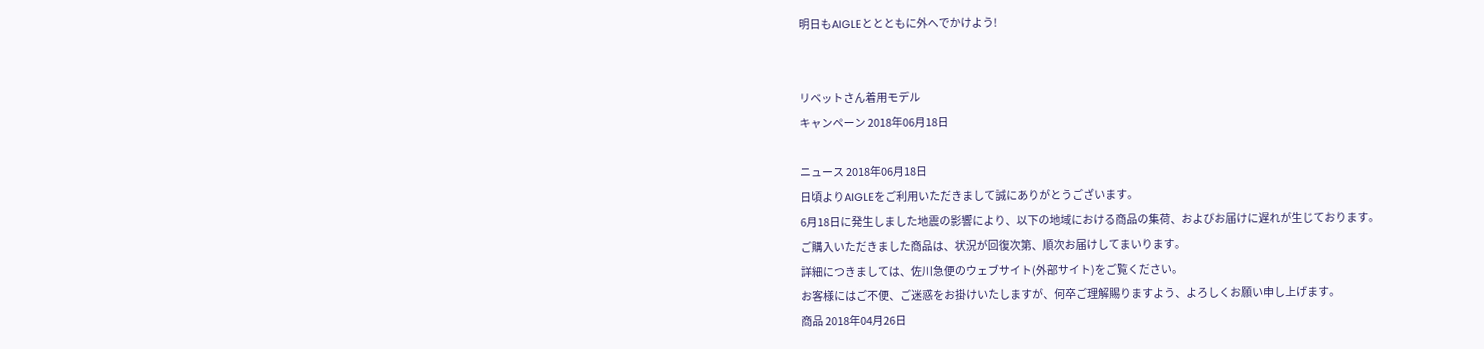明日もAIGLEととともに外へでかけよう!


リベットさん着用モデル
キャンペーン 2018年06月18日

ニュース 2018年06月18日
日頃よりAIGLEをご利用いただきまして誠にありがとうございます。
6月18日に発生しました地震の影響により、以下の地域における商品の集荷、およびお届けに遅れが生じております。
ご購入いただきました商品は、状況が回復次第、順次お届けしてまいります。
詳細につきましては、佐川急便のウェブサイト(外部サイト)をご覧ください。
お客様にはご不便、ご迷惑をお掛けいたしますが、何卒ご理解賜りますよう、よろしくお願い申し上げます。
商品 2018年04月26日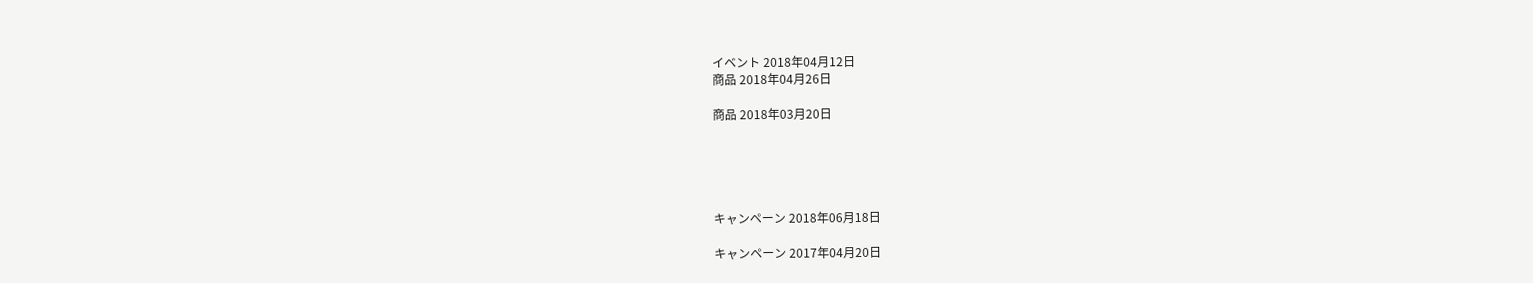イベント 2018年04月12日
商品 2018年04月26日

商品 2018年03月20日





キャンペーン 2018年06月18日

キャンペーン 2017年04月20日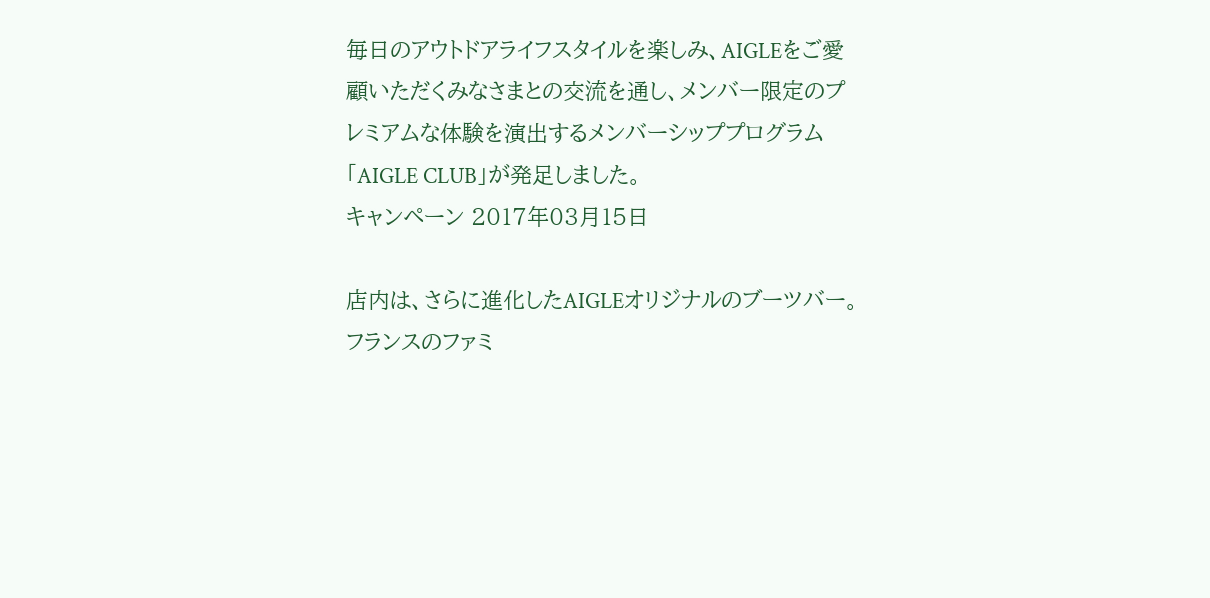毎日のアウトドアライフスタイルを楽しみ、AIGLEをご愛顧いただくみなさまとの交流を通し、メンバー限定のプレミアムな体験を演出するメンバーシッププログラム「AIGLE CLUB」が発足しました。
キャンペーン 2017年03月15日

店内は、さらに進化したAIGLEオリジナルのブーツバー。フランスのファミ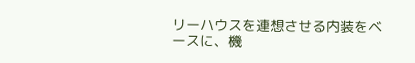リーハウスを連想させる内装をベースに、機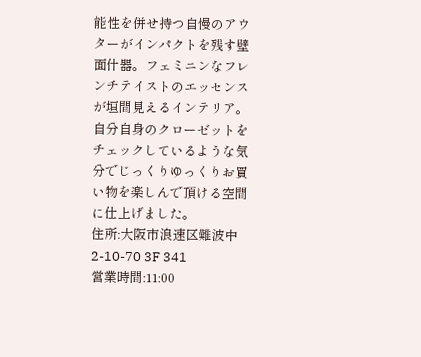能性を併せ持つ自慢のアウターがインパクトを残す壁面什器。フェミニンなフレンチテイストのエッセンスが垣間見えるインテリア。自分自身のクローゼットをチェックしているような気分でじっくりゆっくりお買い物を楽しんで頂ける空間に仕上げました。
住所:大阪市浪速区難波中2-10-70 3F 341
営業時間:11:00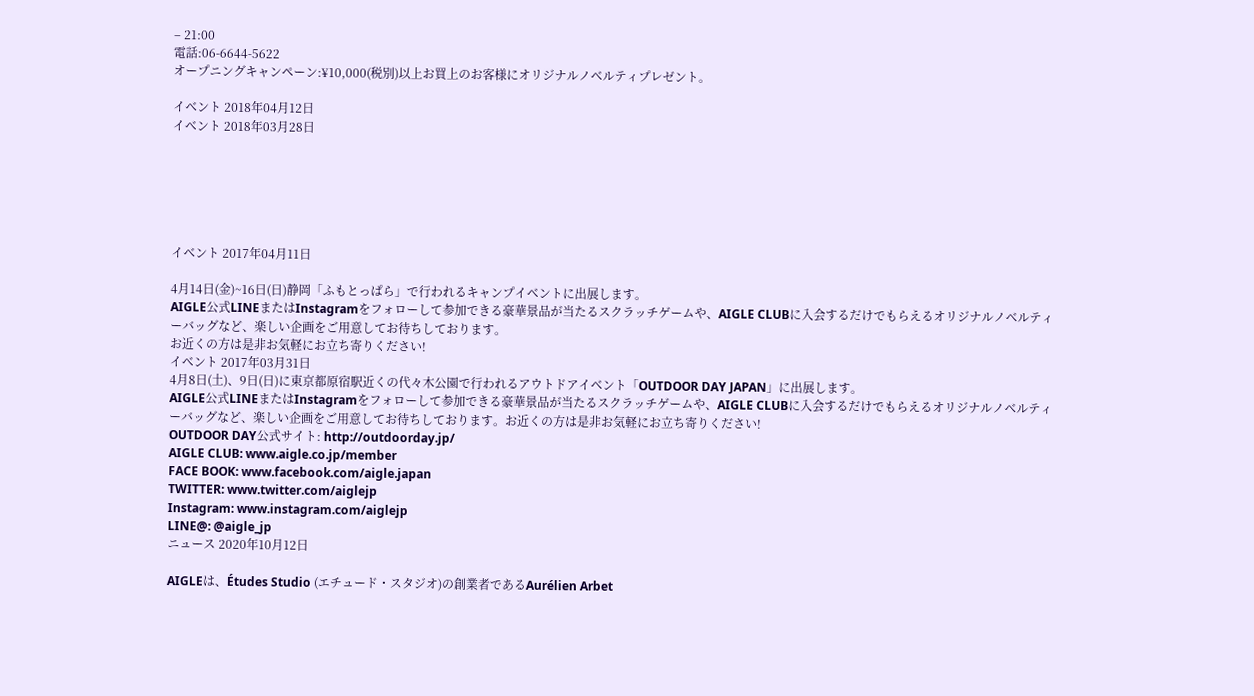– 21:00
電話:06-6644-5622
オープニングキャンペーン:¥10,000(税別)以上お買上のお客様にオリジナルノベルティプレゼント。

イベント 2018年04月12日
イベント 2018年03月28日






イベント 2017年04月11日

4月14日(金)~16日(日)静岡「ふもとっぱら」で行われるキャンプイベントに出展します。
AIGLE公式LINEまたはInstagramをフォローして参加できる豪華景品が当たるスクラッチゲームや、AIGLE CLUBに入会するだけでもらえるオリジナルノベルティーバッグなど、楽しい企画をご用意してお待ちしております。
お近くの方は是非お気軽にお立ち寄りください!
イベント 2017年03月31日
4月8日(土)、9日(日)に東京都原宿駅近くの代々木公園で行われるアウトドアイベント「OUTDOOR DAY JAPAN」に出展します。
AIGLE公式LINEまたはInstagramをフォローして参加できる豪華景品が当たるスクラッチゲームや、AIGLE CLUBに入会するだけでもらえるオリジナルノベルティーバッグなど、楽しい企画をご用意してお待ちしております。お近くの方は是非お気軽にお立ち寄りください!
OUTDOOR DAY公式サイト: http://outdoorday.jp/
AIGLE CLUB: www.aigle.co.jp/member
FACE BOOK: www.facebook.com/aigle.japan
TWITTER: www.twitter.com/aiglejp
Instagram: www.instagram.com/aiglejp
LINE@: @aigle_jp
ニュース 2020年10月12日

AIGLEは、Études Studio (エチュード・スタジオ)の創業者であるAurélien Arbet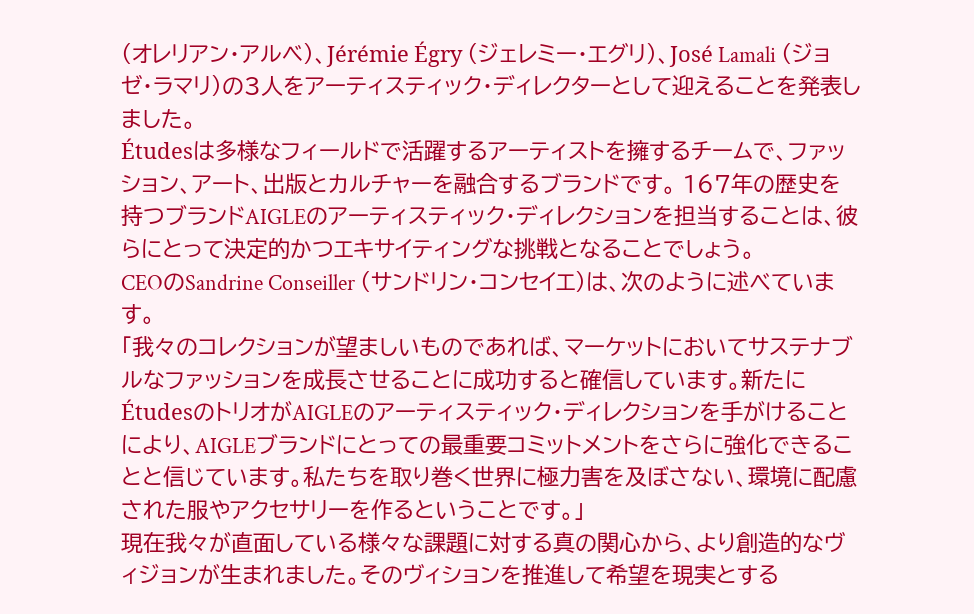(オレリアン・アルベ)、Jérémie Égry (ジェレミー・エグリ)、José Lamali (ジョゼ・ラマリ)の3人をアーティスティック・ディレクターとして迎えることを発表しました。
Étudesは多様なフィールドで活躍するアーティストを擁するチームで、ファッション、アート、出版とカルチャーを融合するブランドです。 167年の歴史を持つブランドAIGLEのアーティスティック・ディレクションを担当することは、彼らにとって決定的かつエキサイティングな挑戦となることでしょう。
CEOのSandrine Conseiller (サンドリン・コンセイエ)は、次のように述べています。
「我々のコレクションが望ましいものであれば、マーケットにおいてサステナブルなファッションを成長させることに成功すると確信しています。新たにÉtudesのトリオがAIGLEのアーティスティック・ディレクションを手がけることにより、AIGLEブランドにとっての最重要コミットメントをさらに強化できることと信じています。私たちを取り巻く世界に極力害を及ぼさない、環境に配慮された服やアクセサリーを作るということです。」
現在我々が直面している様々な課題に対する真の関心から、より創造的なヴィジョンが生まれました。そのヴィションを推進して希望を現実とする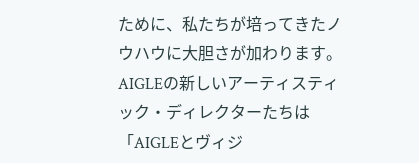ために、私たちが培ってきたノウハウに大胆さが加わります。
AIGLEの新しいアーティスティック・ディレクターたちは「AIGLEとヴィジ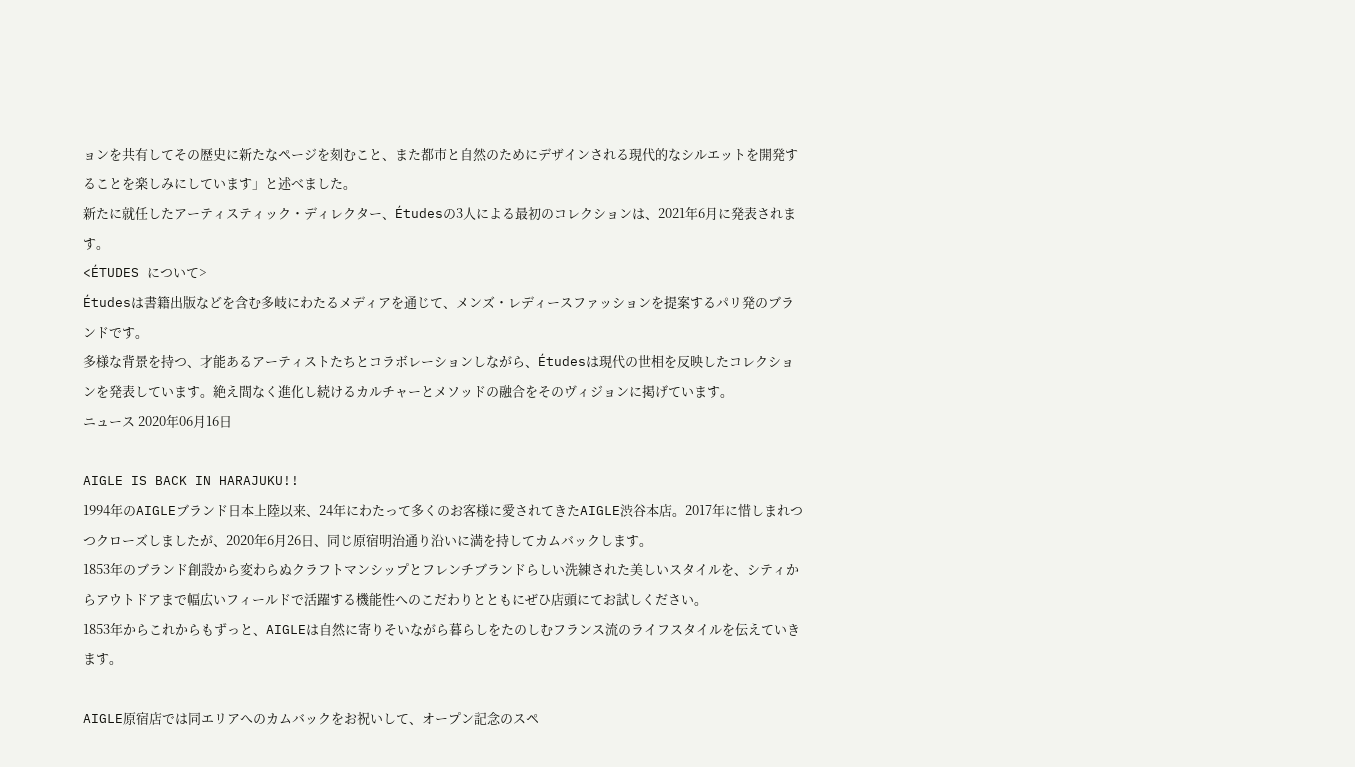ョンを共有してその歴史に新たなページを刻むこと、また都市と自然のためにデザインされる現代的なシルエットを開発することを楽しみにしています」と述べました。
新たに就任したアーティスティック・ディレクター、Étudesの3人による最初のコレクションは、2021年6月に発表されます。
<ÉTUDES について>
Étudesは書籍出版などを含む多岐にわたるメディアを通じて、メンズ・レディースファッションを提案するパリ発のブランドです。
多様な背景を持つ、才能あるアーティストたちとコラボレーションしながら、Étudesは現代の世相を反映したコレクションを発表しています。絶え間なく進化し続けるカルチャーとメソッドの融合をそのヴィジョンに掲げています。
ニュース 2020年06月16日

AIGLE IS BACK IN HARAJUKU!!
1994年のAIGLEブランド日本上陸以来、24年にわたって多くのお客様に愛されてきたAIGLE渋谷本店。2017年に惜しまれつつクローズしましたが、2020年6月26日、同じ原宿明治通り沿いに満を持してカムバックします。
1853年のブランド創設から変わらぬクラフトマンシップとフレンチブランドらしい洗練された美しいスタイルを、シティからアウトドアまで幅広いフィールドで活躍する機能性へのこだわりとともにぜひ店頭にてお試しください。
1853年からこれからもずっと、AIGLEは自然に寄りそいながら暮らしをたのしむフランス流のライフスタイルを伝えていきます。

AIGLE原宿店では同エリアへのカムバックをお祝いして、オープン記念のスペ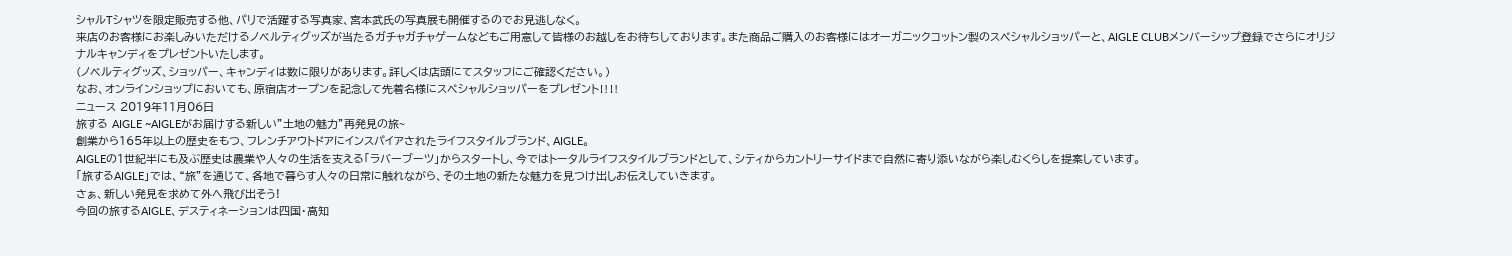シャルTシャツを限定販売する他、パリで活躍する写真家、宮本武氏の写真展も開催するのでお見逃しなく。
来店のお客様にお楽しみいただけるノベルティグッズが当たるガチャガチャゲームなどもご用意して皆様のお越しをお待ちしております。また商品ご購入のお客様にはオーガニックコットン製のスペシャルショッパーと、AIGLE CLUBメンバーシップ登録でさらにオリジナルキャンディをプレゼントいたします。
(ノベルティグッズ、ショッパー、キャンディは数に限りがあります。詳しくは店頭にてスタッフにご確認ください。)
なお、オンラインショップにおいても、原宿店オープンを記念して先着名様にスペシャルショッパーをプレゼント‼‼
ニュース 2019年11月06日
旅する AIGLE ~AIGLEがお届けする新しい”土地の魅力”再発見の旅~
創業から165年以上の歴史をもつ、フレンチアウトドアにインスパイアされたライフスタイルブランド、AIGLE。
AIGLEの1世紀半にも及ぶ歴史は農業や人々の生活を支える「ラバーブーツ」からスタートし、今ではトータルライフスタイルブランドとして、シティからカントリーサイドまで自然に寄り添いながら楽しむくらしを提案しています。
「旅するAIGLE」では、“旅”を通じて、各地で暮らす人々の日常に触れながら、その土地の新たな魅力を見つけ出しお伝えしていきます。
さぁ、新しい発見を求めて外へ飛び出そう!
今回の旅するAIGLE、デスティネーションは四国・高知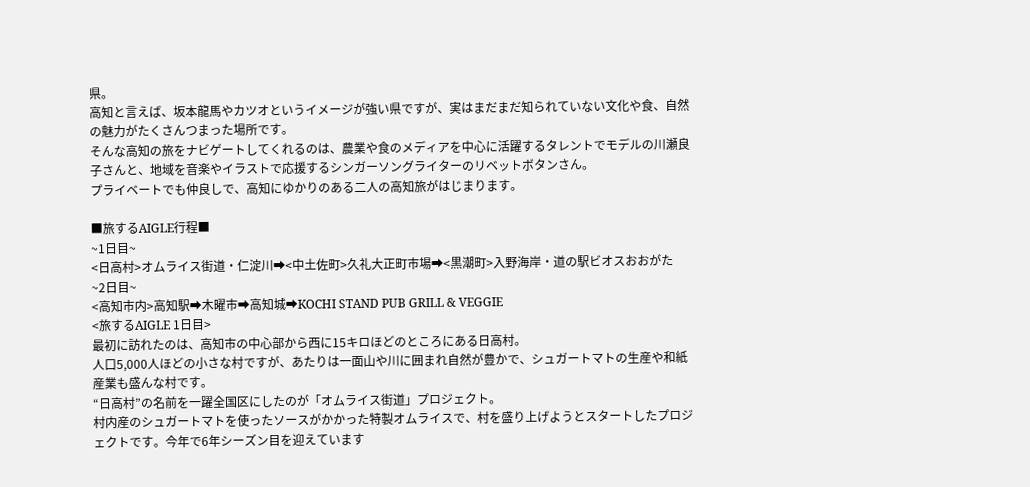県。
高知と言えば、坂本龍馬やカツオというイメージが強い県ですが、実はまだまだ知られていない文化や食、自然の魅力がたくさんつまった場所です。
そんな高知の旅をナビゲートしてくれるのは、農業や食のメディアを中心に活躍するタレントでモデルの川瀬良子さんと、地域を音楽やイラストで応援するシンガーソングライターのリベットボタンさん。
プライベートでも仲良しで、高知にゆかりのある二人の高知旅がはじまります。

■旅するAIGLE行程■
~1日目~
<日高村>オムライス街道・仁淀川➡<中土佐町>久礼大正町市場➡<黒潮町>入野海岸・道の駅ビオスおおがた
~2日目~
<高知市内>高知駅➡木曜市➡高知城➡KOCHI STAND PUB GRILL & VEGGIE
<旅するAIGLE 1日目>
最初に訪れたのは、高知市の中心部から西に15キロほどのところにある日高村。
人口5,000人ほどの小さな村ですが、あたりは一面山や川に囲まれ自然が豊かで、シュガートマトの生産や和紙産業も盛んな村です。
“日高村”の名前を一躍全国区にしたのが「オムライス街道」プロジェクト。
村内産のシュガートマトを使ったソースがかかった特製オムライスで、村を盛り上げようとスタートしたプロジェクトです。今年で6年シーズン目を迎えています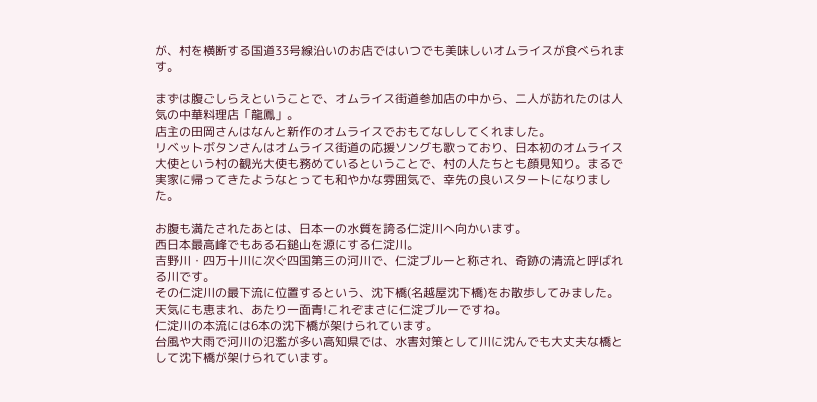が、村を横断する国道33号線沿いのお店ではいつでも美味しいオムライスが食べられます。

まずは腹ごしらえということで、オムライス街道参加店の中から、二人が訪れたのは人気の中華料理店「龍鳳」。
店主の田岡さんはなんと新作のオムライスでおもてなししてくれました。
リベットボタンさんはオムライス街道の応援ソングも歌っており、日本初のオムライス大使という村の観光大使も務めているということで、村の人たちとも顔見知り。まるで実家に帰ってきたようなとっても和やかな雰囲気で、幸先の良いスタートになりました。

お腹も満たされたあとは、日本一の水質を誇る仁淀川へ向かいます。
西日本最高峰でもある石鎚山を源にする仁淀川。
吉野川・四万十川に次ぐ四国第三の河川で、仁淀ブルーと称され、奇跡の清流と呼ばれる川です。
その仁淀川の最下流に位置するという、沈下橋(名越屋沈下橋)をお散歩してみました。
天気にも恵まれ、あたり一面青!これぞまさに仁淀ブルーですね。
仁淀川の本流には6本の沈下橋が架けられています。
台風や大雨で河川の氾濫が多い高知県では、水害対策として川に沈んでも大丈夫な橋として沈下橋が架けられています。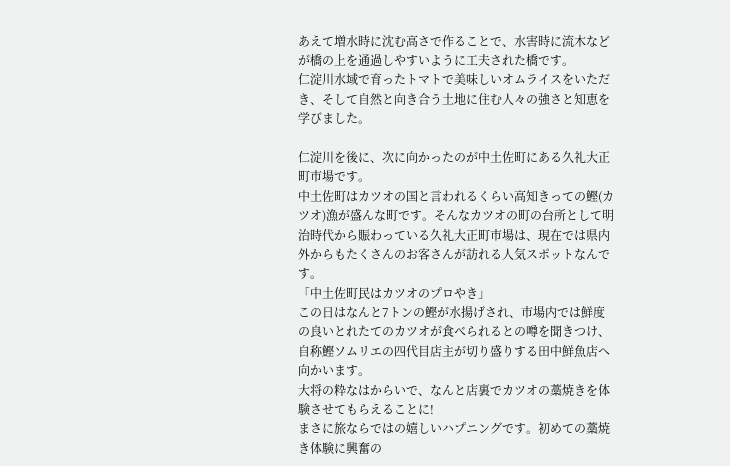あえて増水時に沈む高さで作ることで、水害時に流木などが橋の上を通過しやすいように工夫された橋です。
仁淀川水域で育ったトマトで美味しいオムライスをいただき、そして自然と向き合う土地に住む人々の強さと知恵を学びました。

仁淀川を後に、次に向かったのが中土佐町にある久礼大正町市場です。
中土佐町はカツオの国と言われるくらい高知きっての鰹(カツオ)漁が盛んな町です。そんなカツオの町の台所として明治時代から賑わっている久礼大正町市場は、現在では県内外からもたくさんのお客さんが訪れる人気スポットなんです。
「中土佐町民はカツオのプロやき」
この日はなんと7トンの鰹が水揚げされ、市場内では鮮度の良いとれたてのカツオが食べられるとの噂を聞きつけ、自称鰹ソムリエの四代目店主が切り盛りする田中鮮魚店へ向かいます。
大将の粋なはからいで、なんと店裏でカツオの藁焼きを体験させてもらえることに!
まさに旅ならではの嬉しいハプニングです。初めての藁焼き体験に興奮の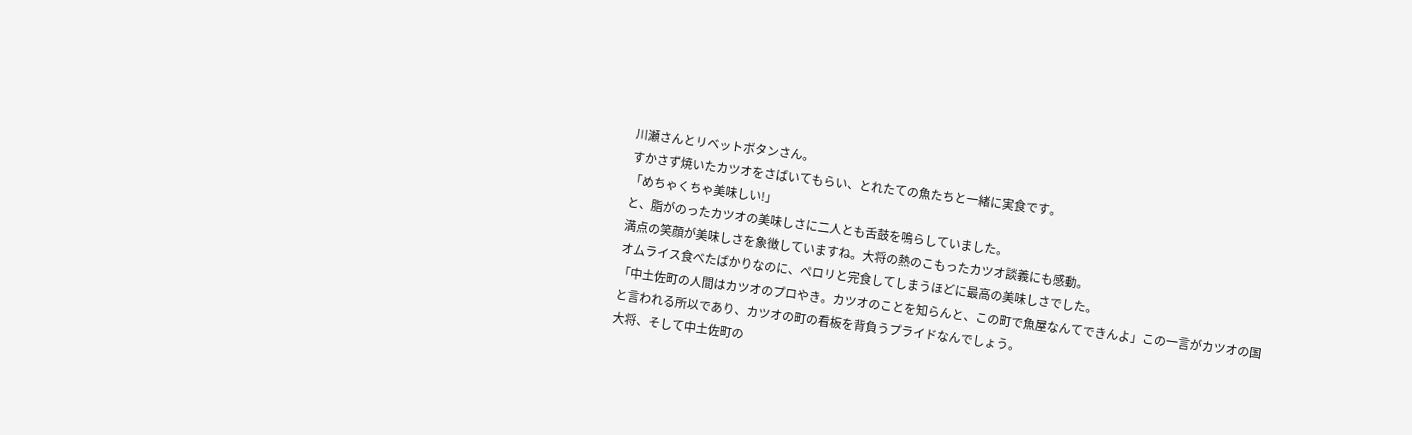川瀬さんとリベットボタンさん。
すかさず焼いたカツオをさばいてもらい、とれたての魚たちと一緒に実食です。
「めちゃくちゃ美味しい!」
と、脂がのったカツオの美味しさに二人とも舌鼓を鳴らしていました。
満点の笑顔が美味しさを象徴していますね。大将の熱のこもったカツオ談義にも感動。
オムライス食べたばかりなのに、ペロリと完食してしまうほどに最高の美味しさでした。
「中土佐町の人間はカツオのプロやき。カツオのことを知らんと、この町で魚屋なんてできんよ」この一言がカツオの国と言われる所以であり、カツオの町の看板を背負うプライドなんでしょう。
大将、そして中土佐町の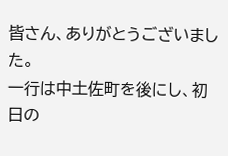皆さん、ありがとうございました。
一行は中土佐町を後にし、初日の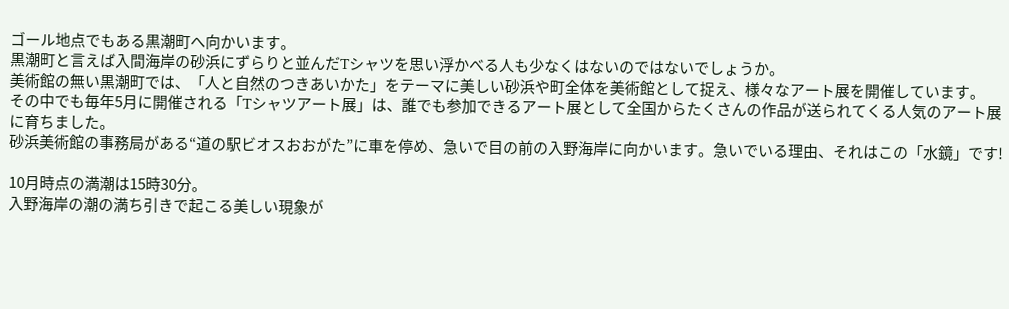ゴール地点でもある黒潮町へ向かいます。
黒潮町と言えば入間海岸の砂浜にずらりと並んだTシャツを思い浮かべる人も少なくはないのではないでしょうか。
美術館の無い黒潮町では、「人と自然のつきあいかた」をテーマに美しい砂浜や町全体を美術館として捉え、様々なアート展を開催しています。
その中でも毎年5月に開催される「Tシャツアート展」は、誰でも参加できるアート展として全国からたくさんの作品が送られてくる人気のアート展に育ちました。
砂浜美術館の事務局がある“道の駅ビオスおおがた”に車を停め、急いで目の前の入野海岸に向かいます。急いでいる理由、それはこの「水鏡」です!

10月時点の満潮は15時30分。
入野海岸の潮の満ち引きで起こる美しい現象が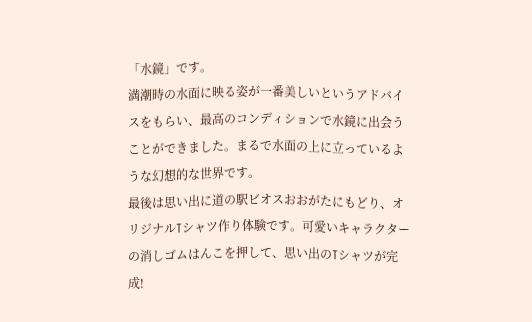「水鏡」です。
満潮時の水面に映る姿が一番美しいというアドバイスをもらい、最高のコンディションで水鏡に出会うことができました。まるで水面の上に立っているような幻想的な世界です。
最後は思い出に道の駅ビオスおおがたにもどり、オリジナルTシャツ作り体験です。可愛いキャラクターの消しゴムはんこを押して、思い出のTシャツが完成!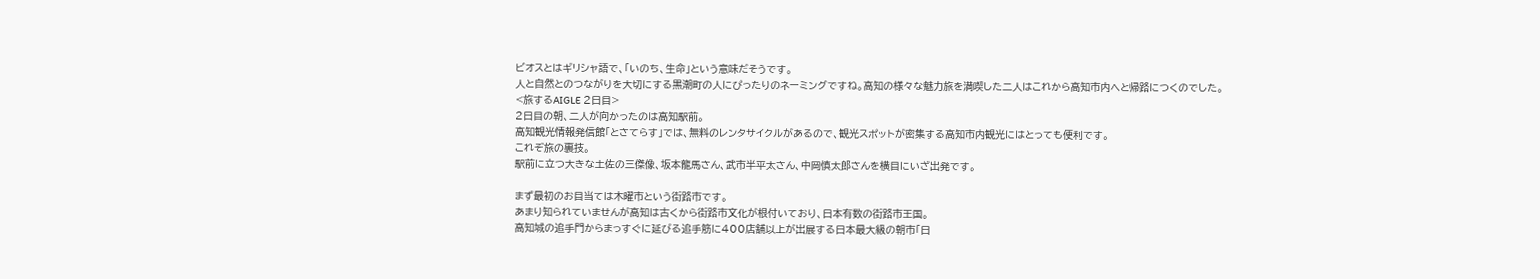ビオスとはギリシャ語で、「いのち、生命」という意味だそうです。
人と自然とのつながりを大切にする黒潮町の人にぴったりのネーミングですね。高知の様々な魅力旅を満喫した二人はこれから高知市内へと帰路につくのでした。
<旅するAIGLE 2日目>
2日目の朝、二人が向かったのは高知駅前。
高知観光情報発信館「とさてらす」では、無料のレンタサイクルがあるので、観光スポットが密集する高知市内観光にはとっても便利です。
これぞ旅の裏技。
駅前に立つ大きな土佐の三傑像、坂本龍馬さん、武市半平太さん、中岡慎太郎さんを横目にいざ出発です。

まず最初のお目当ては木曜市という街路市です。
あまり知られていませんが高知は古くから街路市文化が根付いており、日本有数の街路市王国。
高知城の追手門からまっすぐに延びる追手筋に400店舗以上が出展する日本最大級の朝市「日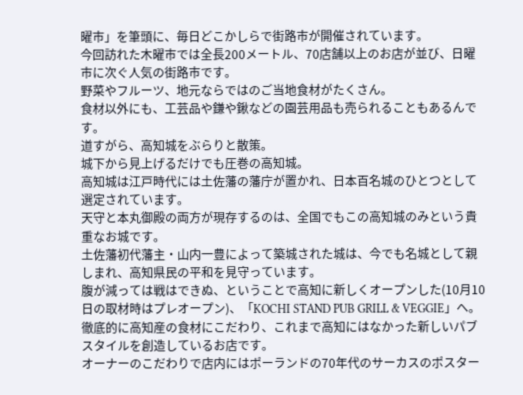曜市」を筆頭に、毎日どこかしらで街路市が開催されています。
今回訪れた木曜市では全長200メートル、70店舗以上のお店が並び、日曜市に次ぐ人気の街路市です。
野菜やフルーツ、地元ならではのご当地食材がたくさん。
食材以外にも、工芸品や鎌や鍬などの園芸用品も売られることもあるんです。
道すがら、高知城をぶらりと散策。
城下から見上げるだけでも圧巻の高知城。
高知城は江戸時代には土佐藩の藩庁が置かれ、日本百名城のひとつとして選定されています。
天守と本丸御殿の両方が現存するのは、全国でもこの高知城のみという貴重なお城です。
土佐藩初代藩主・山内一豊によって築城された城は、今でも名城として親しまれ、高知県民の平和を見守っています。
腹が減っては戦はできぬ、ということで高知に新しくオープンした(10月10日の取材時はプレオープン)、「KOCHI STAND PUB GRILL & VEGGIE」へ。
徹底的に高知産の食材にこだわり、これまで高知にはなかった新しいパブスタイルを創造しているお店です。
オーナーのこだわりで店内にはポーランドの70年代のサーカスのポスター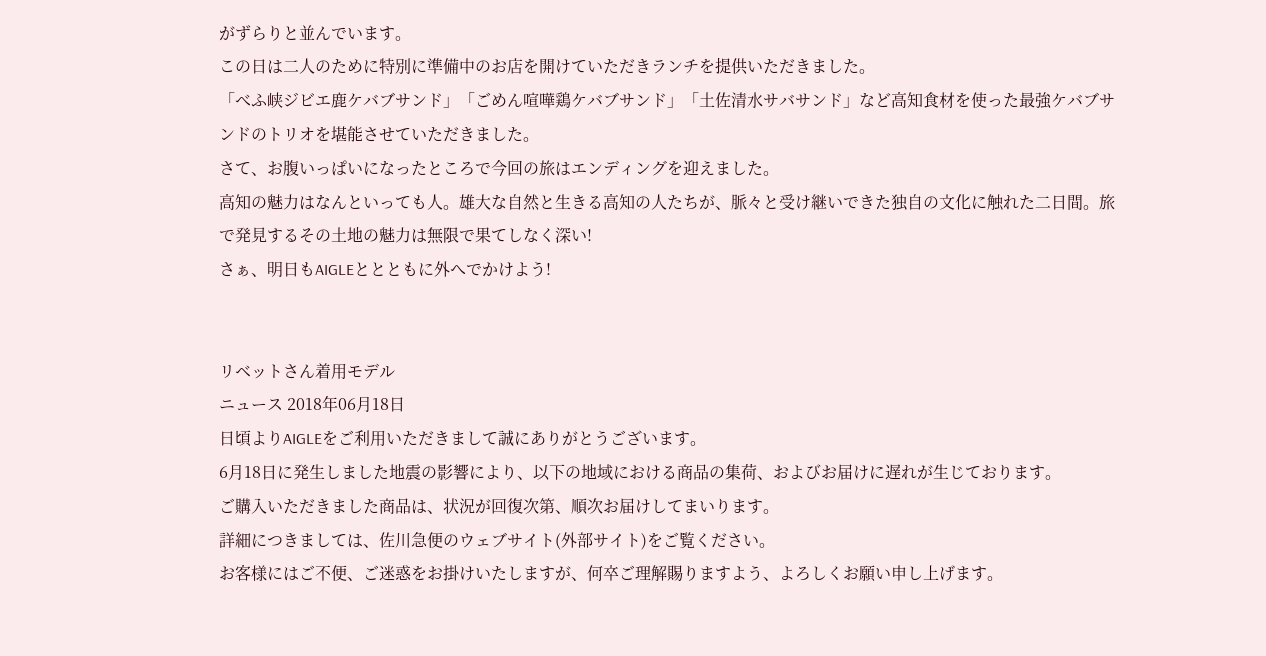がずらりと並んでいます。
この日は二人のために特別に準備中のお店を開けていただきランチを提供いただきました。
「べふ峡ジビエ鹿ケバブサンド」「ごめん喧嘩鶏ケバブサンド」「土佐清水サバサンド」など高知食材を使った最強ケバブサンドのトリオを堪能させていただきました。
さて、お腹いっぱいになったところで今回の旅はエンディングを迎えました。
高知の魅力はなんといっても人。雄大な自然と生きる高知の人たちが、脈々と受け継いできた独自の文化に触れた二日間。旅で発見するその土地の魅力は無限で果てしなく深い!
さぁ、明日もAIGLEととともに外へでかけよう!


リベットさん着用モデル
ニュース 2018年06月18日
日頃よりAIGLEをご利用いただきまして誠にありがとうございます。
6月18日に発生しました地震の影響により、以下の地域における商品の集荷、およびお届けに遅れが生じております。
ご購入いただきました商品は、状況が回復次第、順次お届けしてまいります。
詳細につきましては、佐川急便のウェブサイト(外部サイト)をご覧ください。
お客様にはご不便、ご迷惑をお掛けいたしますが、何卒ご理解賜りますよう、よろしくお願い申し上げます。